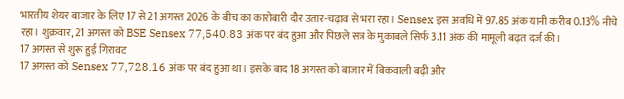भारतीय शेयर बाजार के लिए 17 से 21 अगस्त 2026 के बीच का कारोबारी दौर उतार-चढ़ाव से भरा रहा। Sensex इस अवधि में 97.85 अंक यानी करीब 0.13% नीचे रहा। शुक्रवार, 21 अगस्त को BSE Sensex 77,540.83 अंक पर बंद हुआ और पिछले सत्र के मुकाबले सिर्फ 3.11 अंक की मामूली बढ़त दर्ज की।
17 अगस्त से शुरू हुई गिरावट
17 अगस्त को Sensex 77,728.16 अंक पर बंद हुआ था। इसके बाद 18 अगस्त को बाजार में बिकवाली बढ़ी और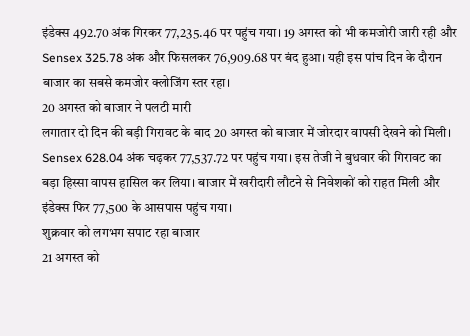इंडेक्स 492.70 अंक गिरकर 77,235.46 पर पहुंच गया। 19 अगस्त को भी कमजोरी जारी रही और Sensex 325.78 अंक और फिसलकर 76,909.68 पर बंद हुआ। यही इस पांच दिन के दौरान बाजार का सबसे कमजोर क्लोजिंग स्तर रहा।
20 अगस्त को बाजार ने पलटी मारी
लगातार दो दिन की बड़ी गिरावट के बाद 20 अगस्त को बाजार में जोरदार वापसी देखने को मिली। Sensex 628.04 अंक चढ़कर 77,537.72 पर पहुंच गया। इस तेजी ने बुधवार की गिरावट का बड़ा हिस्सा वापस हासिल कर लिया। बाजार में खरीदारी लौटने से निवेशकों को राहत मिली और इंडेक्स फिर 77,500 के आसपास पहुंच गया।
शुक्रवार को लगभग सपाट रहा बाजार
21 अगस्त को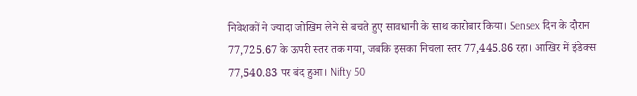निवेशकों ने ज्यादा जोखिम लेने से बचते हुए सावधानी के साथ कारोबार किया। Sensex दिन के दौरान 77,725.67 के ऊपरी स्तर तक गया, जबकि इसका निचला स्तर 77,445.86 रहा। आखिर में इंडेक्स 77,540.83 पर बंद हुआ। Nifty 50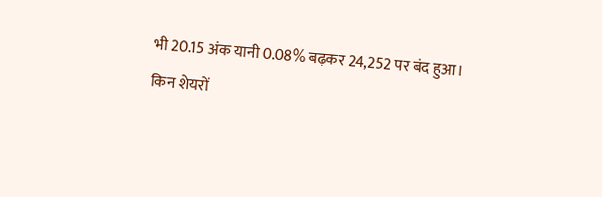भी 20.15 अंक यानी 0.08% बढ़कर 24,252 पर बंद हुआ।
किन शेयरों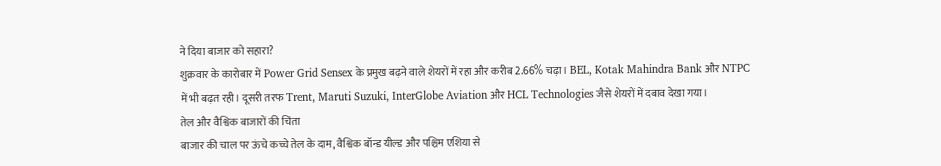ने दिया बाजार को सहारा?
शुक्रवार के कारोबार में Power Grid Sensex के प्रमुख बढ़ने वाले शेयरों में रहा और करीब 2.66% चढ़ा। BEL, Kotak Mahindra Bank और NTPC में भी बढ़त रही। दूसरी तरफ Trent, Maruti Suzuki, InterGlobe Aviation और HCL Technologies जैसे शेयरों में दबाव देखा गया।
तेल और वैश्विक बाजारों की चिंता
बाजार की चाल पर ऊंचे कच्चे तेल के दाम, वैश्विक बॉन्ड यील्ड और पश्चिम एशिया से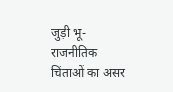जुड़ी भू-राजनीतिक चिंताओं का असर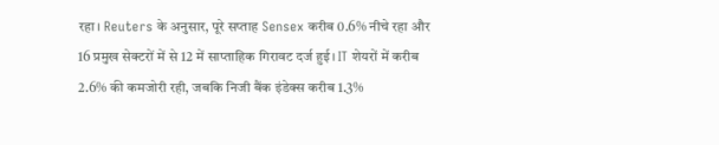रहा। Reuters के अनुसार, पूरे सप्ताह Sensex करीब 0.6% नीचे रहा और 16 प्रमुख सेक्टरों में से 12 में साप्ताहिक गिरावट दर्ज हुई। IT शेयरों में करीब 2.6% की कमजोरी रही, जबकि निजी बैंक इंडेक्स करीब 1.3%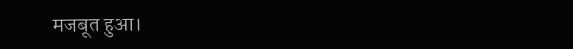मजबूत हुआ।